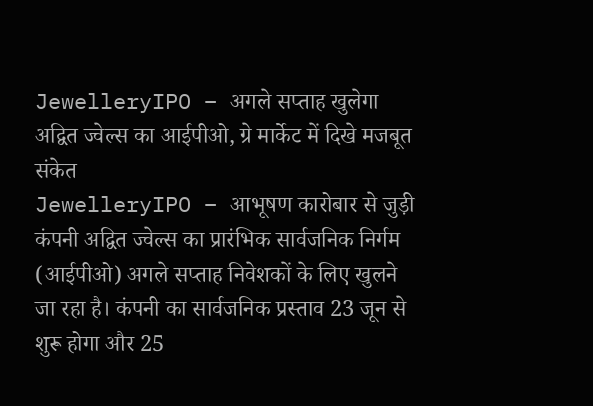JewelleryIPO – अगले सप्ताह खुलेगा अद्वित ज्वेल्स का आईपीओ, ग्रे मार्केट में दिखे मजबूत संकेत
JewelleryIPO – आभूषण कारोबार से जुड़ी कंपनी अद्वित ज्वेल्स का प्रारंभिक सार्वजनिक निर्गम (आईपीओ) अगले सप्ताह निवेशकों के लिए खुलने जा रहा है। कंपनी का सार्वजनिक प्रस्ताव 23 जून से शुरू होगा और 25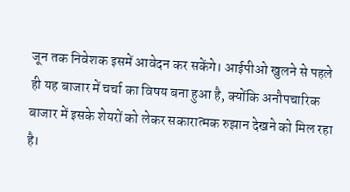जून तक निवेशक इसमें आवेदन कर सकेंगे। आईपीओ खुलने से पहले ही यह बाजार में चर्चा का विषय बना हुआ है, क्योंकि अनौपचारिक बाजार में इसके शेयरों को लेकर सकारात्मक रुझान देखने को मिल रहा है।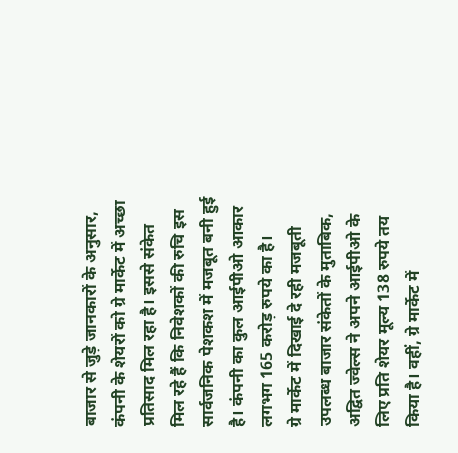बाजार से जुड़े जानकारों के अनुसार, कंपनी के शेयरों को ग्रे मार्केट में अच्छा प्रतिसाद मिल रहा है। इससे संकेत मिल रहे हैं कि निवेशकों की रुचि इस सार्वजनिक पेशकश में मजबूत बनी हुई है। कंपनी का कुल आईपीओ आकार लगभग 165 करोड़ रुपये का है।
ग्रे मार्केट में दिखाई दे रही मजबूती
उपलब्ध बाजार संकेतों के मुताबिक, अद्वित ज्वेल्स ने अपने आईपीओ के लिए प्रति शेयर मूल्य 138 रुपये तय किया है। वहीं, ग्रे मार्केट में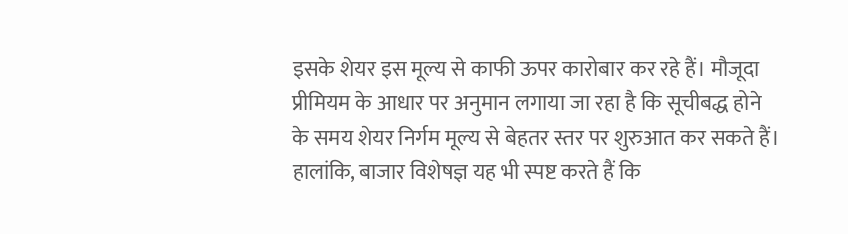इसके शेयर इस मूल्य से काफी ऊपर कारोबार कर रहे हैं। मौजूदा प्रीमियम के आधार पर अनुमान लगाया जा रहा है कि सूचीबद्ध होने के समय शेयर निर्गम मूल्य से बेहतर स्तर पर शुरुआत कर सकते हैं।
हालांकि, बाजार विशेषज्ञ यह भी स्पष्ट करते हैं कि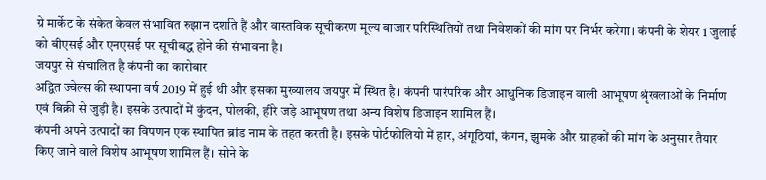ग्रे मार्केट के संकेत केवल संभावित रुझान दर्शाते हैं और वास्तविक सूचीकरण मूल्य बाजार परिस्थितियों तथा निवेशकों की मांग पर निर्भर करेगा। कंपनी के शेयर 1 जुलाई को बीएसई और एनएसई पर सूचीबद्ध होने की संभावना है।
जयपुर से संचालित है कंपनी का कारोबार
अद्वित ज्वेल्स की स्थापना वर्ष 2019 में हुई थी और इसका मुख्यालय जयपुर में स्थित है। कंपनी पारंपरिक और आधुनिक डिजाइन वाली आभूषण श्रृंखलाओं के निर्माण एवं बिक्री से जुड़ी है। इसके उत्पादों में कुंदन, पोलकी, हीरे जड़े आभूषण तथा अन्य विशेष डिजाइन शामिल हैं।
कंपनी अपने उत्पादों का विपणन एक स्थापित ब्रांड नाम के तहत करती है। इसके पोर्टफोलियो में हार, अंगूठियां, कंगन, झुमके और ग्राहकों की मांग के अनुसार तैयार किए जाने वाले विशेष आभूषण शामिल हैं। सोने के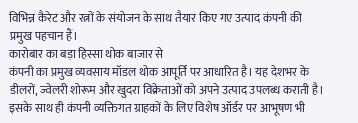विभिन्न कैरेट और रत्नों के संयोजन के साथ तैयार किए गए उत्पाद कंपनी की प्रमुख पहचान हैं।
कारोबार का बड़ा हिस्सा थोक बाजार से
कंपनी का प्रमुख व्यवसाय मॉडल थोक आपूर्ति पर आधारित है। यह देशभर के डीलरों, ज्वेलरी शोरूम और खुदरा विक्रेताओं को अपने उत्पाद उपलब्ध कराती है। इसके साथ ही कंपनी व्यक्तिगत ग्राहकों के लिए विशेष ऑर्डर पर आभूषण भी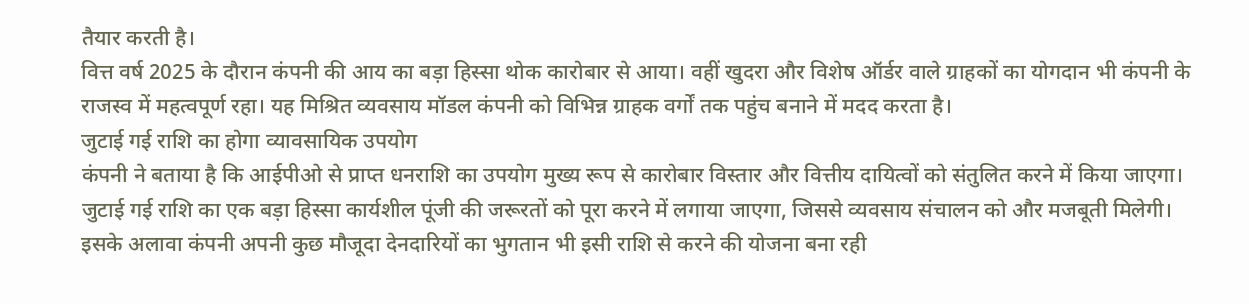तैयार करती है।
वित्त वर्ष 2025 के दौरान कंपनी की आय का बड़ा हिस्सा थोक कारोबार से आया। वहीं खुदरा और विशेष ऑर्डर वाले ग्राहकों का योगदान भी कंपनी के राजस्व में महत्वपूर्ण रहा। यह मिश्रित व्यवसाय मॉडल कंपनी को विभिन्न ग्राहक वर्गों तक पहुंच बनाने में मदद करता है।
जुटाई गई राशि का होगा व्यावसायिक उपयोग
कंपनी ने बताया है कि आईपीओ से प्राप्त धनराशि का उपयोग मुख्य रूप से कारोबार विस्तार और वित्तीय दायित्वों को संतुलित करने में किया जाएगा। जुटाई गई राशि का एक बड़ा हिस्सा कार्यशील पूंजी की जरूरतों को पूरा करने में लगाया जाएगा, जिससे व्यवसाय संचालन को और मजबूती मिलेगी।
इसके अलावा कंपनी अपनी कुछ मौजूदा देनदारियों का भुगतान भी इसी राशि से करने की योजना बना रही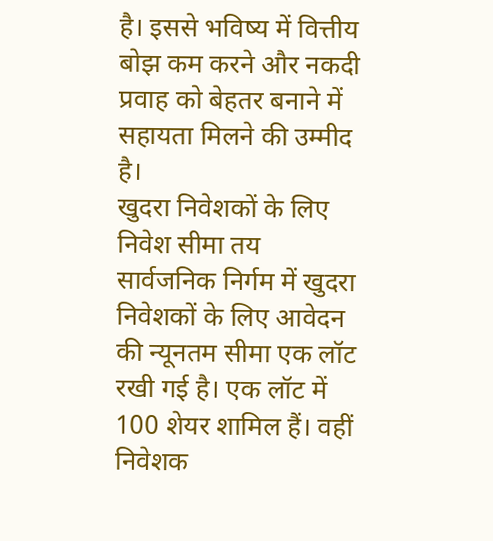है। इससे भविष्य में वित्तीय बोझ कम करने और नकदी प्रवाह को बेहतर बनाने में सहायता मिलने की उम्मीद है।
खुदरा निवेशकों के लिए निवेश सीमा तय
सार्वजनिक निर्गम में खुदरा निवेशकों के लिए आवेदन की न्यूनतम सीमा एक लॉट रखी गई है। एक लॉट में 100 शेयर शामिल हैं। वहीं निवेशक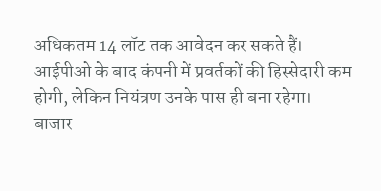अधिकतम 14 लॉट तक आवेदन कर सकते हैं। आईपीओ के बाद कंपनी में प्रवर्तकों की हिस्सेदारी कम होगी, लेकिन नियंत्रण उनके पास ही बना रहेगा।
बाजार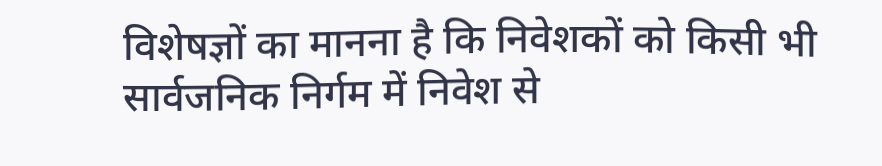विशेषज्ञों का मानना है कि निवेशकों को किसी भी सार्वजनिक निर्गम में निवेश से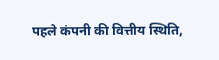पहले कंपनी की वित्तीय स्थिति,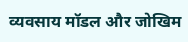व्यवसाय मॉडल और जोखिम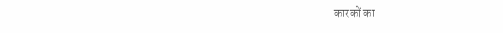कारकों का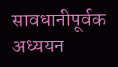सावधानीपूर्वक अध्ययन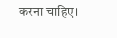करना चाहिए।